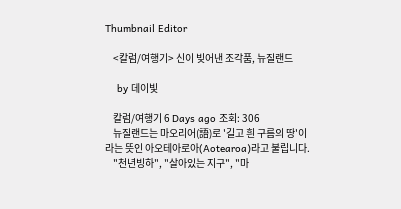Thumbnail Editor

    <칼럼/여행기> 신이 빚어낸 조각품, 뉴질랜드

    by 데이빛

    칼럼/여행기 6 Days ago 조회: 306
    뉴질랜드는 마오리어(語)로 '길고 흰 구름의 땅'이라는 뜻인 아오테아로아(Aotearoa)라고 불립니다.
    "천년빙하", "살아있는 지구", "마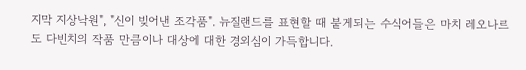지막 지상낙원", "신이 빚어낸 조각품". 뉴질랜드를 표현할 때 붙게되는 수식어들은 마치 레오나르도 다빈치의 작품 만큼이나 대상에 대한 경외심이 가득합니다.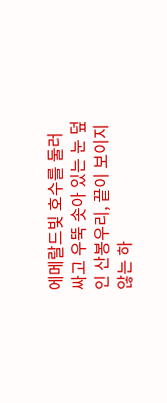에메랄드빛 호수를 둘러싸고 우뚝 솟아 있는 눈 덮인 산봉우리, 끝이 보이지 않는 하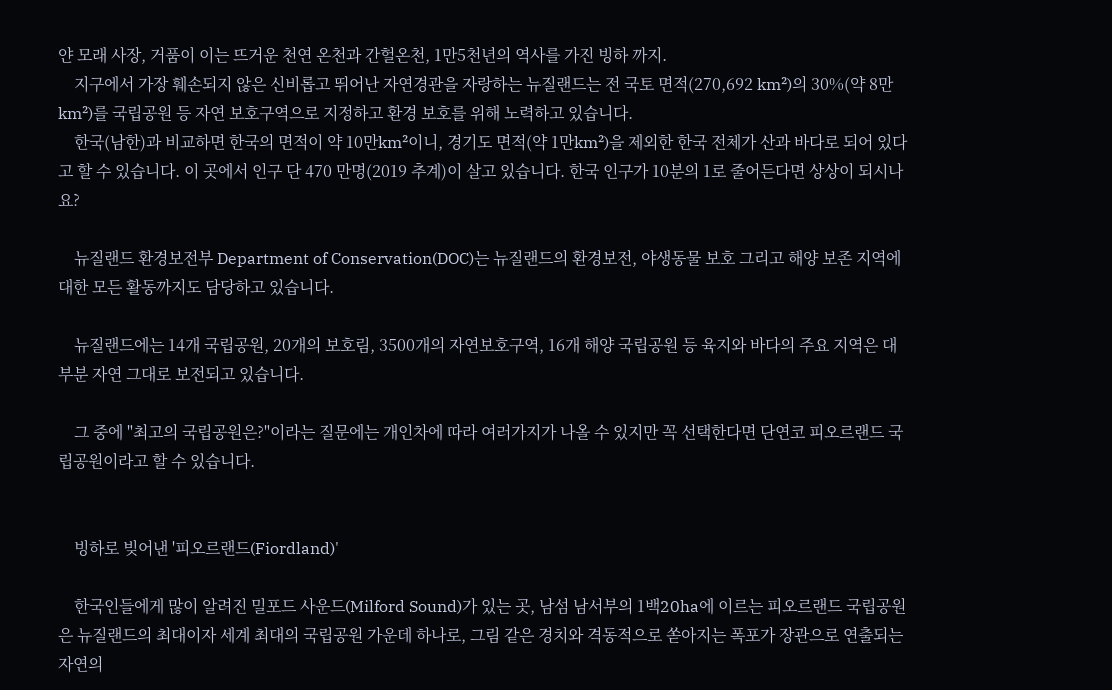얀 모래 사장, 거품이 이는 뜨거운 천연 온천과 간헐온천, 1만5천년의 역사를 가진 빙하 까지.
    지구에서 가장 훼손되지 않은 신비롭고 뛰어난 자연경관을 자랑하는 뉴질랜드는 전 국토 면적(270,692 km²)의 30%(약 8만km²)를 국립공원 등 자연 보호구역으로 지정하고 환경 보호를 위해 노력하고 있습니다.
    한국(남한)과 비교하면 한국의 면적이 약 10만km²이니, 경기도 면적(약 1만km²)을 제외한 한국 전체가 산과 바다로 되어 있다고 할 수 있습니다. 이 곳에서 인구 단 470 만명(2019 추계)이 살고 있습니다. 한국 인구가 10분의 1로 줄어든다면 상상이 되시나요?

    뉴질랜드 환경보전부 Department of Conservation(DOC)는 뉴질랜드의 환경보전, 야생동물 보호 그리고 해양 보존 지역에 대한 모든 활동까지도 담당하고 있습니다.

    뉴질랜드에는 14개 국립공원, 20개의 보호림, 3500개의 자연보호구역, 16개 해양 국립공원 등 육지와 바다의 주요 지역은 대부분 자연 그대로 보전되고 있습니다.

    그 중에 "최고의 국립공원은?"이라는 질문에는 개인차에 따라 여러가지가 나올 수 있지만 꼭 선택한다면 단연코 피오르랜드 국립공원이라고 할 수 있습니다.


    빙하로 빚어낸 '피오르랜드(Fiordland)'

    한국인들에게 많이 알려진 밀포드 사운드(Milford Sound)가 있는 곳, 남섬 남서부의 1백20ha에 이르는 피오르랜드 국립공원은 뉴질랜드의 최대이자 세계 최대의 국립공원 가운데 하나로, 그림 같은 경치와 격동적으로 쏟아지는 폭포가 장관으로 연출되는 자연의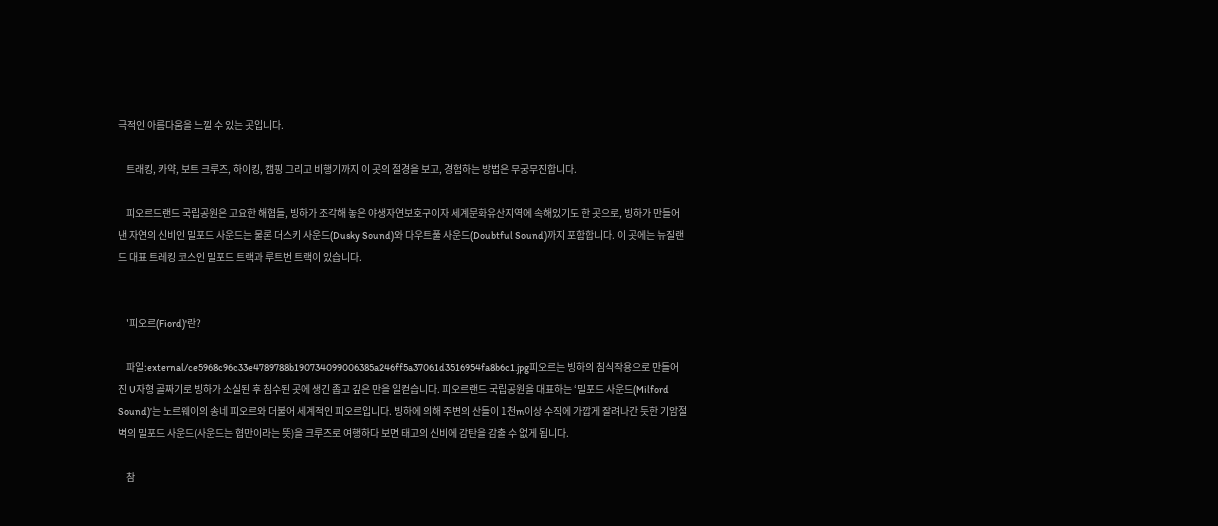극적인 아름다움을 느낄 수 있는 곳입니다.

    트래킹, 카약, 보트 크루즈, 하이킹, 캠핑 그리고 비행기까지 이 곳의 절경을 보고, 경험하는 방법은 무궁무진합니다.

    피오르드랜드 국립공원은 고요한 해협들, 빙하가 조각해 놓은 야생자연보호구이자 세계문화유산지역에 속해있기도 한 곳으로, 빙하가 만들어낸 자연의 신비인 밀포드 사운드는 물론 더스키 사운드(Dusky Sound)와 다우트풀 사운드(Doubtful Sound)까지 포함합니다. 이 곳에는 뉴질랜드 대표 트레킹 코스인 밀포드 트랙과 루트번 트랙이 있습니다.


    '피오르(Fiord)'란?

    파일:external/ce5968c96c33e4789788b190734099006385a246ff5a37061d3516954fa8b6c1.jpg피오르는 빙하의 침식작용으로 만들어진 U자형 골짜기로 빙하가 소실된 후 침수된 곳에 생긴 좁고 깊은 만을 일컫습니다. 피오르랜드 국립공원을 대표하는 ‘밀포드 사운드(Milford Sound)’는 노르웨이의 송네 피오르와 더불어 세계적인 피오르입니다. 빙하에 의해 주변의 산들이 1천m이상 수직에 가깝게 잘려나간 듯한 기암절벽의 밀포드 사운드(사운드는 협만이라는 뜻)을 크루즈로 여행하다 보면 태고의 신비에 감탄을 감출 수 없게 됩니다.

    참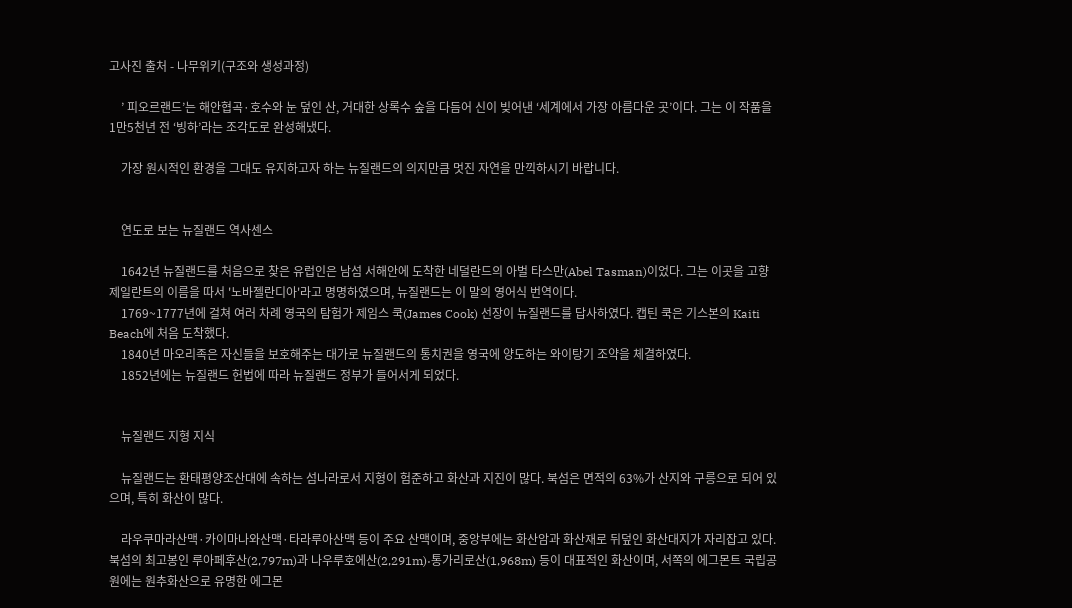고사진 출처 - 나무위키(구조와 생성과정)

    ’ 피오르랜드’는 해안협곡·호수와 눈 덮인 산, 거대한 상록수 숲을 다듬어 신이 빚어낸 ‘세계에서 가장 아름다운 곳’이다. 그는 이 작품을 1만5천년 전 ‘빙하’라는 조각도로 완성해냈다.

    가장 원시적인 환경을 그대도 유지하고자 하는 뉴질랜드의 의지만큼 멋진 자연을 만끽하시기 바랍니다.


    연도로 보는 뉴질랜드 역사센스

    1642년 뉴질랜드를 처음으로 찾은 유럽인은 남섬 서해안에 도착한 네덜란드의 아벌 타스만(Abel Tasman)이었다. 그는 이곳을 고향 제일란트의 이름을 따서 '노바젤란디아'라고 명명하였으며, 뉴질랜드는 이 말의 영어식 번역이다.
    1769~1777년에 걸쳐 여러 차례 영국의 탐험가 제임스 쿡(James Cook) 선장이 뉴질랜드를 답사하였다. 캡틴 쿡은 기스본의 Kaiti Beach에 처음 도착했다.
    1840년 마오리족은 자신들을 보호해주는 대가로 뉴질랜드의 통치권을 영국에 양도하는 와이탕기 조약을 체결하였다.
    1852년에는 뉴질랜드 헌법에 따라 뉴질랜드 정부가 들어서게 되었다.


    뉴질랜드 지형 지식

    뉴질랜드는 환태평양조산대에 속하는 섬나라로서 지형이 험준하고 화산과 지진이 많다. 북섬은 면적의 63%가 산지와 구릉으로 되어 있으며, 특히 화산이 많다.

    라우쿠마라산맥·카이마나와산맥·타라루아산맥 등이 주요 산맥이며, 중앙부에는 화산암과 화산재로 뒤덮인 화산대지가 자리잡고 있다. 북섬의 최고봉인 루아페후산(2,797m)과 나우루호에산(2,291m)·통가리로산(1,968m) 등이 대표적인 화산이며, 서쪽의 에그몬트 국립공원에는 원추화산으로 유명한 에그몬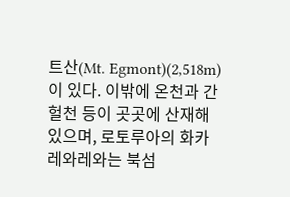트산(Mt. Egmont)(2,518m)이 있다. 이밖에 온천과 간헐천 등이 곳곳에 산재해 있으며, 로토루아의 화카레와레와는 북섬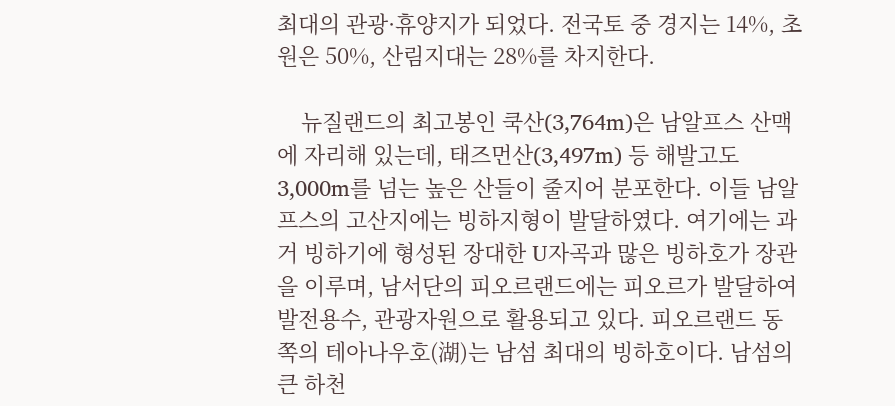최대의 관광·휴양지가 되었다. 전국토 중 경지는 14%, 초원은 50%, 산림지대는 28%를 차지한다.

    뉴질랜드의 최고봉인 쿡산(3,764m)은 남알프스 산맥에 자리해 있는데, 태즈먼산(3,497m) 등 해발고도 3,000m를 넘는 높은 산들이 줄지어 분포한다. 이들 남알프스의 고산지에는 빙하지형이 발달하였다. 여기에는 과거 빙하기에 형성된 장대한 U자곡과 많은 빙하호가 장관을 이루며, 남서단의 피오르랜드에는 피오르가 발달하여 발전용수, 관광자원으로 활용되고 있다. 피오르랜드 동쪽의 테아나우호(湖)는 남섬 최대의 빙하호이다. 남섬의 큰 하천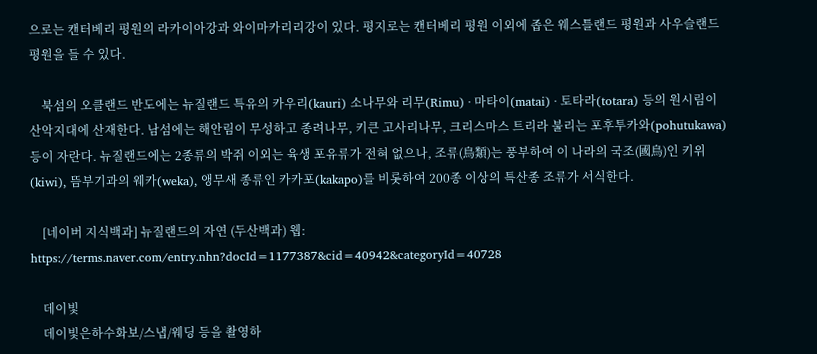으로는 캔터베리 평원의 라카이아강과 와이마카리리강이 있다. 평지로는 캔터베리 평원 이외에 좁은 웨스틀랜드 평원과 사우슬랜드 평원을 들 수 있다.

    북섬의 오클랜드 반도에는 뉴질랜드 특유의 카우리(kauri) 소나무와 리무(Rimu) · 마타이(matai) · 토타라(totara) 등의 원시림이 산악지대에 산재한다. 남섬에는 해안림이 무성하고 종려나무, 키큰 고사리나무, 크리스마스 트리라 불리는 포후투카와(pohutukawa) 등이 자란다. 뉴질랜드에는 2종류의 박쥐 이외는 육생 포유류가 전혀 없으나, 조류(鳥類)는 풍부하여 이 나라의 국조(國鳥)인 키위(kiwi), 뜸부기과의 웨카(weka), 앵무새 종류인 카카포(kakapo)를 비롯하여 200종 이상의 특산종 조류가 서식한다.

    [네이버 지식백과] 뉴질랜드의 자연 (두산백과) 웹: https://terms.naver.com/entry.nhn?docId=1177387&cid=40942&categoryId=40728

    데이빛
    데이빛은하수화보/스냅/웨딩 등을 촬영하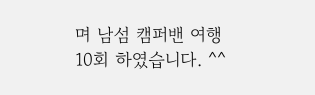며 남섬 캠퍼밴 여행 10회 하였습니다. ^^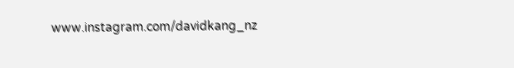www.instagram.com/davidkang_nz